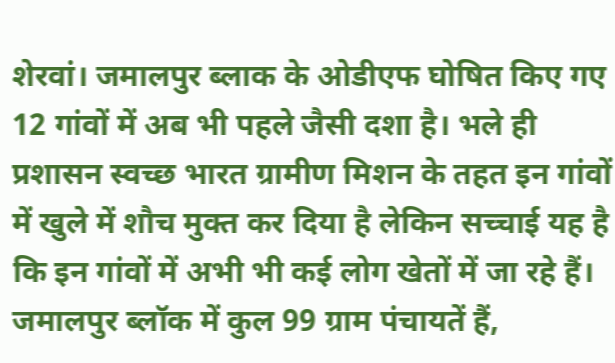शेरवां। जमालपुर ब्लाक के ओडीएफ घोषित किए गए 12 गांवों में अब भी पहले जैसी दशा है। भले ही प्रशासन स्वच्छ भारत ग्रामीण मिशन के तहत इन गांवों में खुले में शौच मुक्त कर दिया है लेकिन सच्चाई यह है कि इन गांवों में अभी भी कई लोग खेतों में जा रहे हैं।
जमालपुर ब्लॉक में कुल 99 ग्राम पंचायतें हैं,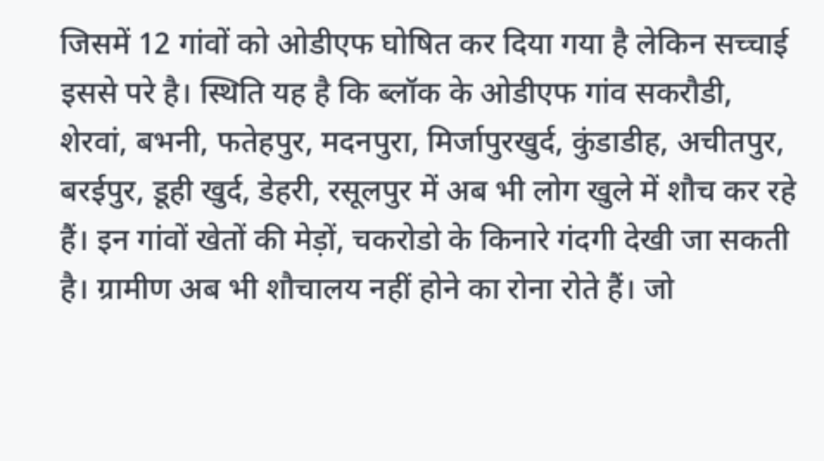जिसमें 12 गांवों को ओडीएफ घोषित कर दिया गया है लेकिन सच्चाई इससे परे है। स्थिति यह है कि ब्लॉक के ओडीएफ गांव सकरौडी, शेरवां, बभनी, फतेहपुर, मदनपुरा, मिर्जापुरखुर्द, कुंडाडीह, अचीतपुर, बरईपुर, डूही खुर्द, डेहरी, रसूलपुर में अब भी लोग खुले में शौच कर रहे हैं। इन गांवों खेतों की मेड़ों, चकरोडो के किनारे गंदगी देखी जा सकती है। ग्रामीण अब भी शौचालय नहीं होने का रोना रोते हैं। जो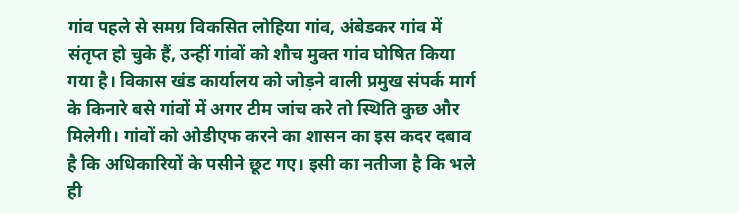गांव पहले से समग्र विकसित लोहिया गांव, अंबेडकर गांव में संतृप्त हो चुके हैं, उन्हीं गांवों को शौच मुक्त गांव घोषित किया गया है। विकास खंड कार्यालय को जोड़ने वाली प्रमुख संपर्क मार्ग के किनारे बसे गांवों में अगर टीम जांच करे तो स्थिति कुछ और मिलेगी। गांवों को ओडीएफ करने का शासन का इस कदर दबाव है कि अधिकारियों के पसीने छूट गए। इसी का नतीजा है कि भले ही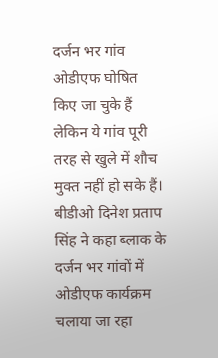दर्जन भर गांव ओडीएफ घोषित किए जा चुके हैं लेकिन ये गांव पूरी तरह से खुले में शौच मुक्त नहीं हो सके हैं।
बीडीओ दिनेश प्रताप सिंह ने कहा ब्लाक के दर्जन भर गांवों में ओडीएफ कार्यक्रम चलाया जा रहा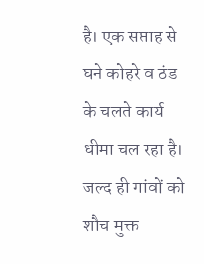है। एक सप्ताह से घने कोहरे व ठंड के चलते कार्य धीमा चल रहा है। जल्द ही गांवों को शौच मुक्त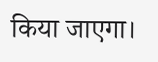किया जाएगा।